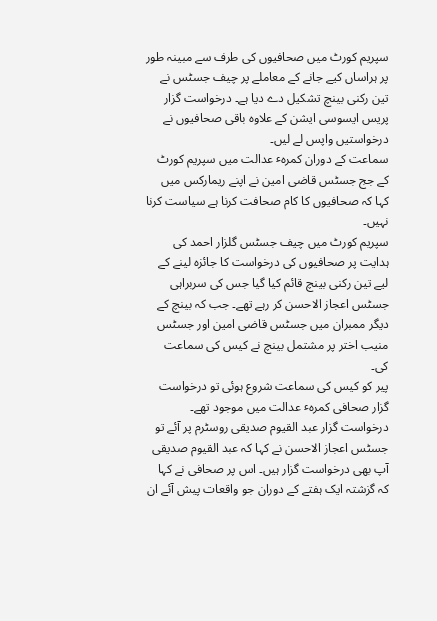سپریم کورٹ میں صحافیوں کی طرف سے مبینہ طور پر ہراساں کیے جانے کے معاملے پر چیف جسٹس نے تین رکنی بینچ تشکیل دے دیا ہے۔ درخواست گزار پریس ایسوسی ایشن کے علاوہ باقی صحافیوں نے درخواستیں واپس لے لیں۔
سماعت کے دوران کمرہٴ عدالت میں سپریم کورٹ کے جج جسٹس قاضی امین نے اپنے ریمارکس میں کہا کہ صحافیوں کا کام صحافت کرنا ہے سیاست کرنا نہیں۔
سپریم کورٹ میں چیف جسٹس گلزار احمد کی ہدایت پر صحافیوں کی درخواست کا جائزہ لینے کے لیے تین رکنی بینچ قائم کیا گیا جس کی سربراہی جسٹس اعجاز الاحسن کر رہے تھے۔ جب کہ بینچ کے دیگر ممبران میں جسٹس قاضی امین اور جسٹس منیب اختر پر مشتمل بینچ نے کیس کی سماعت کی۔
پیر کو کیس کی سماعت شروع ہوئی تو درخواست گزار صحافی کمرہٴ عدالت میں موجود تھے۔
درخواست گزار عبد القیوم صدیقی روسٹرم پر آئے تو جسٹس اعجاز الاحسن نے کہا کہ عبد القیوم صدیقی آپ بھی درخواست گزار ہیں۔ اس پر صحافی نے کہا کہ گزشتہ ایک ہفتے کے دوران جو واقعات پیش آئے ان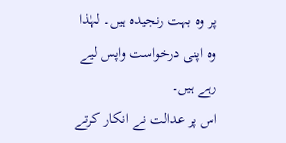پر وہ بہت رنجیدہ ہیں۔ لہٰذا وہ اپنی درخواست واپس لیے رہے ہیں۔
اس پر عدالت نے انکار کرتے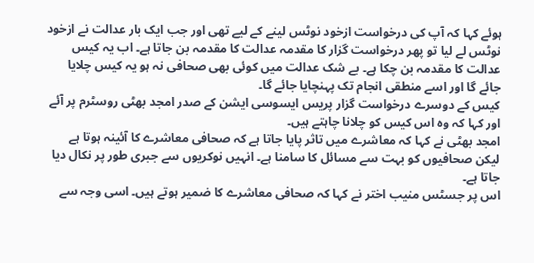ہوئے کہا کہ آپ کی درخواست ازخود نوٹس لینے کے لیے تھی اور جب ایک بار عدالت نے ازخود نوٹس لے لیا تو پھر درخواست گزار کا مقدمہ عدالت کا مقدمہ بن جاتا ہے۔ اب یہ کیس عدالت کا مقدمہ بن چکا ہے۔ بے شک عدالت میں کوئی بھی صحافی نہ ہو یہ کیس چلایا جائے گا اور اسے منطقی انجام تک پہنچایا جائے گا۔
کیس کے دوسرے درخواست گزار پریس ایسوسی ایشن کے صدر امجد بھٹی روسٹرم پر آئے اور کہا کہ وہ اس کیس کو چلانا چاہتے ہیں۔
امجد بھٹی نے کہا کہ معاشرے میں تاثر پایا جاتا ہے کہ صحافی معاشرے کا آئینہ ہوتا ہے لیکن صحافیوں کو بہت سے مسائل کا سامنا ہے۔ انہیں نوکریوں سے جبری طور پر نکال دیا جاتا ہے۔
اس پر جسٹس منیب اختر نے کہا کہ صحافی معاشرے کا ضمیر ہوتے ہیں۔ اسی وجہ سے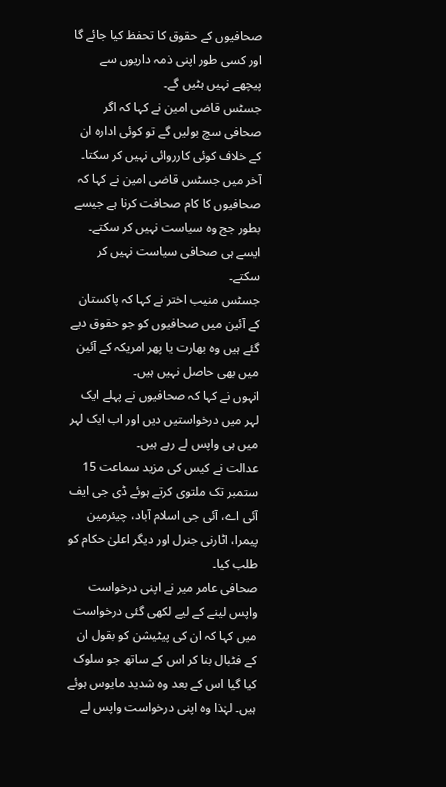صحافیوں کے حقوق کا تحفظ کیا جائے گا اور کسی طور اپنی ذمہ داریوں سے پیچھے نہیں ہٹیں گے۔
جسٹس قاضی امین نے کہا کہ اگر صحافی سچ بولیں گے تو کوئی ادارہ ان کے خلاف کوئی کارروائی نہیں کر سکتا۔
آخر میں جسٹس قاضی امین نے کہا کہ صحافیوں کا کام صحافت کرنا ہے جیسے بطور جج وہ سیاست نہیں کر سکتے۔ ایسے ہی صحافی سیاست نہیں کر سکتے۔
جسٹس منیب اختر نے کہا کہ پاکستان کے آئین میں صحافیوں کو جو حقوق دیے گئے ہیں وہ بھارت یا پھر امریکہ کے آئین میں بھی حاصل نہیں ہیں۔
انہوں نے کہا کہ صحافیوں نے پہلے ایک لہر میں درخواستیں دیں اور اب ایک لہر میں ہی واپس لے رہے ہیں۔
عدالت نے کیس کی مزید سماعت 15 ستمبر تک ملتوی کرتے ہوئے ڈی جی ایف آئی اے، آئی جی اسلام آباد، چیئرمین پیمرا، اٹارنی جنرل اور دیگر اعلیٰ حکام کو طلب کیا۔
صحافی عامر میر نے اپنی درخواست واپس لینے کے لیے لکھی گئی درخواست میں کہا کہ ان کی پیٹیشن کو بقول ان کے فٹبال بنا کر اس کے ساتھ جو سلوک کیا گیا اس کے بعد وہ شدید مایوس ہوئے ہیں۔ لہٰذا وہ اپنی درخواست واپس لے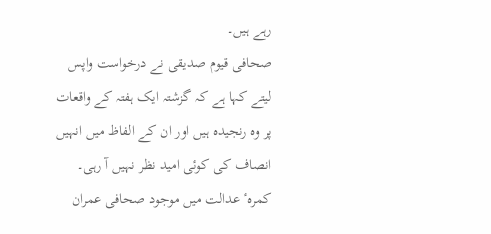رہے ہیں۔
صحافی قیوم صدیقی نے درخواست واپس لیتے کہا ہے کہ گزشتہ ایک ہفتہ کے واقعات پر وہ رنجیدہ ہیں اور ان کے الفاظ میں انہیں انصاف کی کوئی امید نظر نہیں آ رہی۔
کمرہٴ عدالت میں موجود صحافی عمران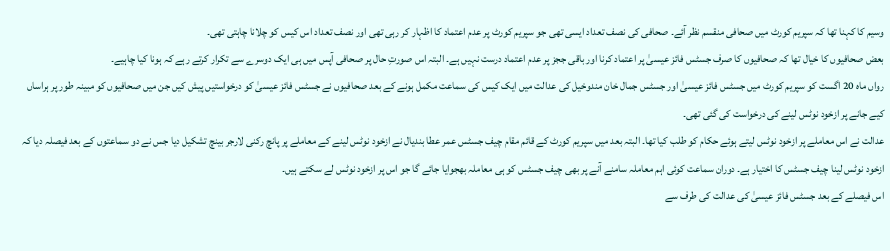وسیم کا کہنا تھا کہ سپریم کورٹ میں صحافی منقسم نظر آئے۔ صحافی کی نصف تعداد ایسی تھی جو سپریم کورٹ پر عدم اعتماد کا اظہار کر رہی تھی اور نصف تعداد اس کیس کو چلانا چاہتی تھی۔
بعض صحافیوں کا خیال تھا کہ صحافیوں کا صرف جسٹس فائز عیسیٰ پر اعتماد کرنا اور باقی ججز پر عدم اعتماد درست نہیں ہے۔ البتہ اس صورتِ حال پر صحافی آپس میں ہی ایک دوسرے سے تکرار کرتے رہے کہ ہونا کیا چاہیے۔
رواں ماہ 20 اگست کو سپریم کورٹ میں جسٹس فائز عیسیٰ اور جسٹس جمال خان مندوخیل کی عدالت میں ایک کیس کی سماعت مکمل ہونے کے بعد صحافیوں نے جسٹس فائز عیسیٰ کو درخواستیں پیش کیں جن میں صحافیوں کو مبینہ طور پر ہراساں کیے جانے پر ازخود نوٹس لینے کی درخواست کی گئی تھی۔
عدالت نے اس معاملے پر ازخود نوٹس لیتے ہوئے حکام کو طلب کیا تھا۔ البتہ بعد میں سپریم کورٹ کے قائم مقام چیف جسٹس عمر عطا بندیال نے ازخود نوٹس لینے کے معاملے پر پانچ رکنی لارجر بینچ تشکیل دیا جس نے دو سماعتوں کے بعد فیصلہ دیا کہ ازخود نوٹس لینا چیف جسٹس کا اختیار ہے۔ دوران سماعت کوئی اہم معاملہ سامنے آنے پر بھی چیف جسٹس کو ہی معاملہ بھجوایا جائے گا جو اس پر ازخود نوٹس لے سکتے ہیں۔
اس فیصلے کے بعد جسٹس فائز عیسیٰ کی عدالت کی طرف سے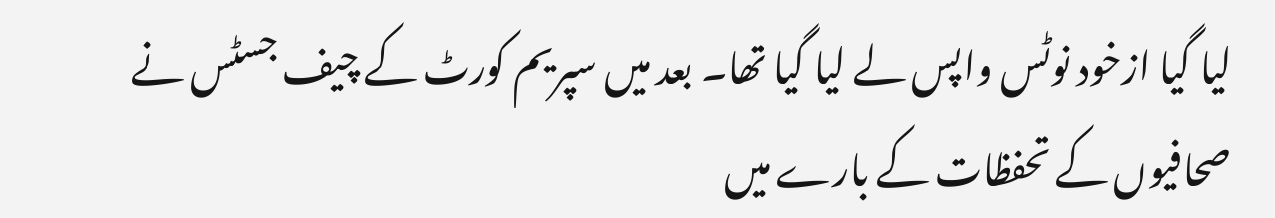لیا گیا ازخود نوٹس واپس لے لیا گیا تھا۔ بعد میں سپریم کورٹ کے چیف جسٹس نے صحافیوں کے تحفظات کے بارے میں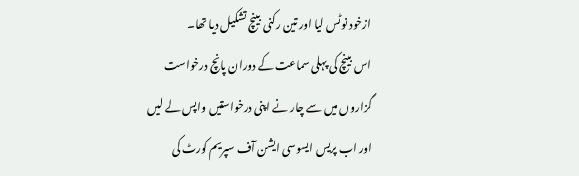ازخود نوٹس لیا اور تین رکنی بینچ تشکیل دیا تھا۔
اس بینچ کی پہلی سماعت کے دوران پانچ درخواست گزاروں میں سے چار نے اپنی درخواستیں واپس لے لیں اور اب پریس ایسوسی ایشن آف سپریم کورٹ کی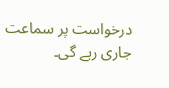درخواست پر سماعت جاری رہے گی۔